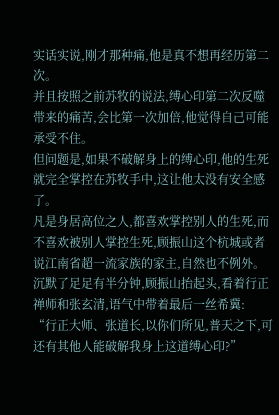实话实说,刚才那种痛,他是真不想再经历第二次。
并且按照之前苏牧的说法,缚心印第二次反噬带来的痛苦,会比第一次加倍,他觉得自己可能承受不住。
但问题是,如果不破解身上的缚心印,他的生死就完全掌控在苏牧手中,这让他太没有安全感了。
凡是身居高位之人,都喜欢掌控别人的生死,而不喜欢被别人掌控生死,顾振山这个杭城或者说江南省超一流家族的家主,自然也不例外。
沉默了足足有半分钟,顾振山抬起头,看着行正禅师和张玄清,语气中带着最后一丝希冀:
“行正大师、张道长,以你们所见,普天之下,可还有其他人能破解我身上这道缚心印?”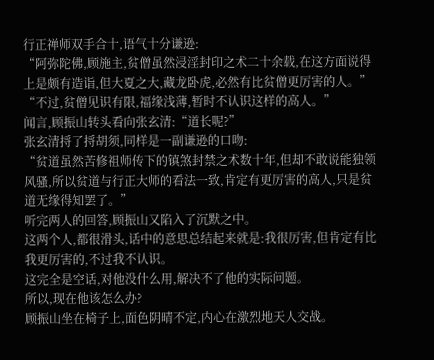行正禅师双手合十,语气十分谦逊:
“阿弥陀佛,顾施主,贫僧虽然浸淫封印之术二十余载,在这方面说得上是颇有造诣,但大夏之大,藏龙卧虎,必然有比贫僧更厉害的人。”
“不过,贫僧见识有限,福缘浅薄,暂时不认识这样的高人。”
闻言,顾振山转头看向张玄清:“道长呢?”
张玄清捋了捋胡须,同样是一副谦逊的口吻:
“贫道虽然苦修祖师传下的镇煞封禁之术数十年,但却不敢说能独领风骚,所以贫道与行正大师的看法一致,肯定有更厉害的高人,只是贫道无缘得知罢了。”
听完两人的回答,顾振山又陷入了沉默之中。
这两个人,都很滑头,话中的意思总结起来就是:我很厉害,但肯定有比我更厉害的,不过我不认识。
这完全是空话,对他没什么用,解决不了他的实际问题。
所以,现在他该怎么办?
顾振山坐在椅子上,面色阴晴不定,内心在激烈地天人交战。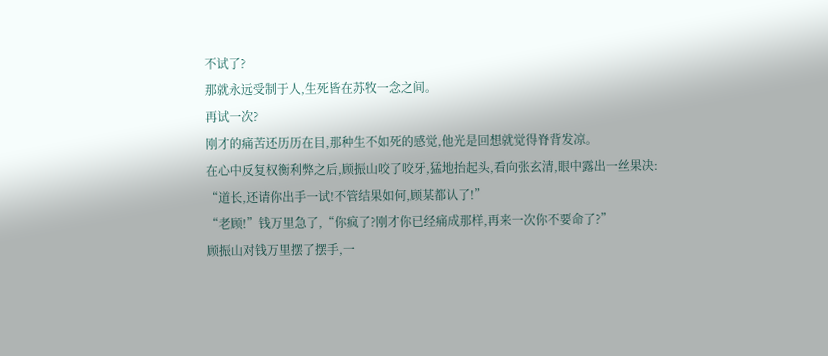不试了?
那就永远受制于人,生死皆在苏牧一念之间。
再试一次?
刚才的痛苦还历历在目,那种生不如死的感觉,他光是回想就觉得脊背发凉。
在心中反复权衡利弊之后,顾振山咬了咬牙,猛地抬起头,看向张玄清,眼中露出一丝果决:
“道长,还请你出手一试!不管结果如何,顾某都认了!”
“老顾!”钱万里急了,“你疯了?刚才你已经痛成那样,再来一次你不要命了?”
顾振山对钱万里摆了摆手,一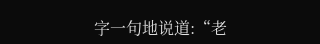字一句地说道:“老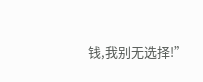钱,我别无选择!”